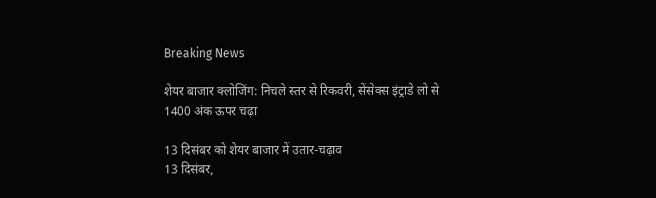Breaking News

शेयर बाजार क्लोजिंग: निचले स्तर से रिकवरी, सेंसेक्स इंट्राडे लो से 1400 अंक ऊपर चढ़ा

13 दिसंबर को शेयर बाजार में उतार-चढ़ाव
13 दिसंबर,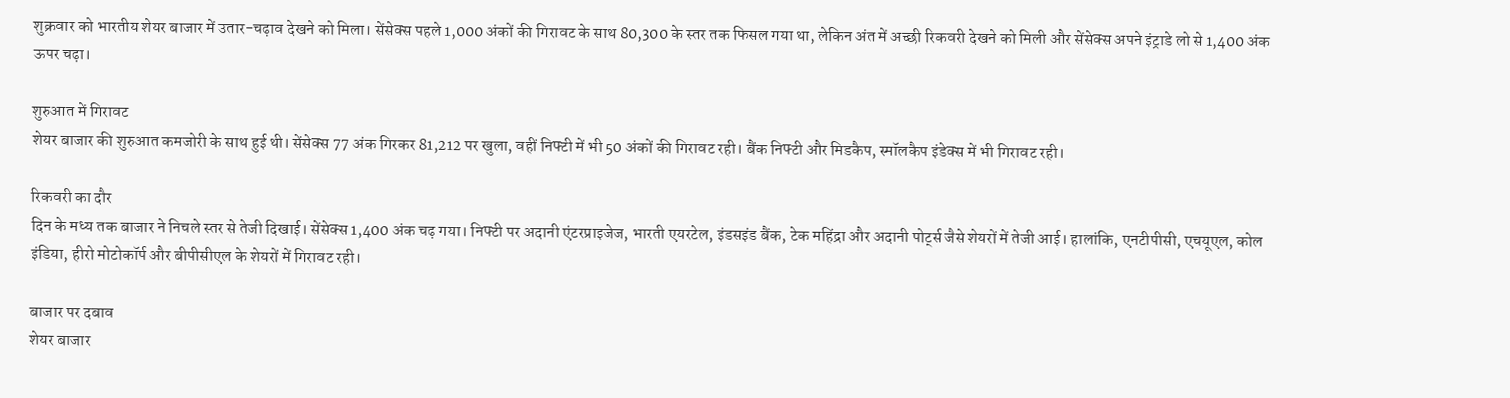शुक्रवार को भारतीय शेयर बाजार में उतार-चढ़ाव देखने को मिला। सेंसेक्स पहले 1,000 अंकों की गिरावट के साथ 80,300 के स्तर तक फिसल गया था, लेकिन अंत में अच्छी रिकवरी देखने को मिली और सेंसेक्स अपने इंट्राडे लो से 1,400 अंक ऊपर चढ़ा।

शुरुआत में गिरावट
शेयर बाजार की शुरुआत कमजोरी के साथ हुई थी। सेंसेक्स 77 अंक गिरकर 81,212 पर खुला, वहीं निफ्टी में भी 50 अंकों की गिरावट रही। बैंक निफ्टी और मिडकैप, स्मॉलकैप इंडेक्स में भी गिरावट रही।

रिकवरी का दौर
दिन के मध्य तक बाजार ने निचले स्तर से तेजी दिखाई। सेंसेक्स 1,400 अंक चढ़ गया। निफ्टी पर अदानी एंटरप्राइजेज, भारती एयरटेल, इंडसइंड बैंक, टेक महिंद्रा और अदानी पोर्ट्स जैसे शेयरों में तेजी आई। हालांकि, एनटीपीसी, एचयूएल, कोल इंडिया, हीरो मोटोकॉर्प और बीपीसीएल के शेयरों में गिरावट रही।

बाजार पर दबाव
शेयर बाजार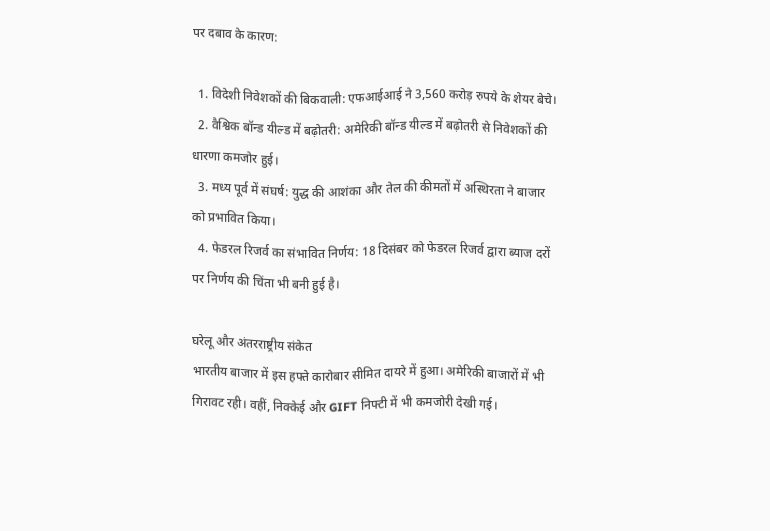पर दबाव के कारण:

  1. विदेशी निवेशकों की बिकवाली: एफआईआई ने 3,560 करोड़ रुपये के शेयर बेचे।
  2. वैश्विक बॉन्ड यील्ड में बढ़ोतरी: अमेरिकी बॉन्ड यील्ड में बढ़ोतरी से निवेशकों की धारणा कमजोर हुई।
  3. मध्य पूर्व में संघर्ष: युद्ध की आशंका और तेल की कीमतों में अस्थिरता ने बाजार को प्रभावित किया।
  4. फेडरल रिजर्व का संभावित निर्णय: 18 दिसंबर को फेडरल रिजर्व द्वारा ब्याज दरों पर निर्णय की चिंता भी बनी हुई है।

घरेलू और अंतरराष्ट्रीय संकेत
भारतीय बाजार में इस हफ्ते कारोबार सीमित दायरे में हुआ। अमेरिकी बाजारों में भी गिरावट रही। वहीं, निक्केई और GIFT निफ्टी में भी कमजोरी देखी गई।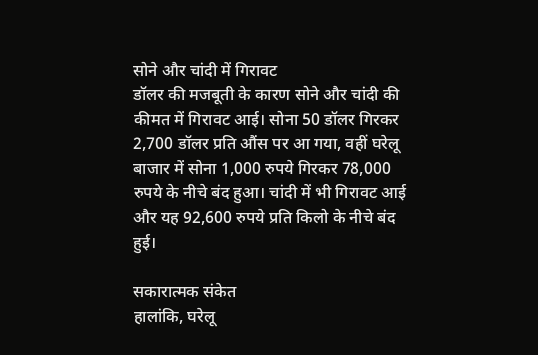सोने और चांदी में गिरावट
डॉलर की मजबूती के कारण सोने और चांदी की कीमत में गिरावट आई। सोना 50 डॉलर गिरकर 2,700 डॉलर प्रति औंस पर आ गया, वहीं घरेलू बाजार में सोना 1,000 रुपये गिरकर 78,000 रुपये के नीचे बंद हुआ। चांदी में भी गिरावट आई और यह 92,600 रुपये प्रति किलो के नीचे बंद हुई।

सकारात्मक संकेत
हालांकि, घरेलू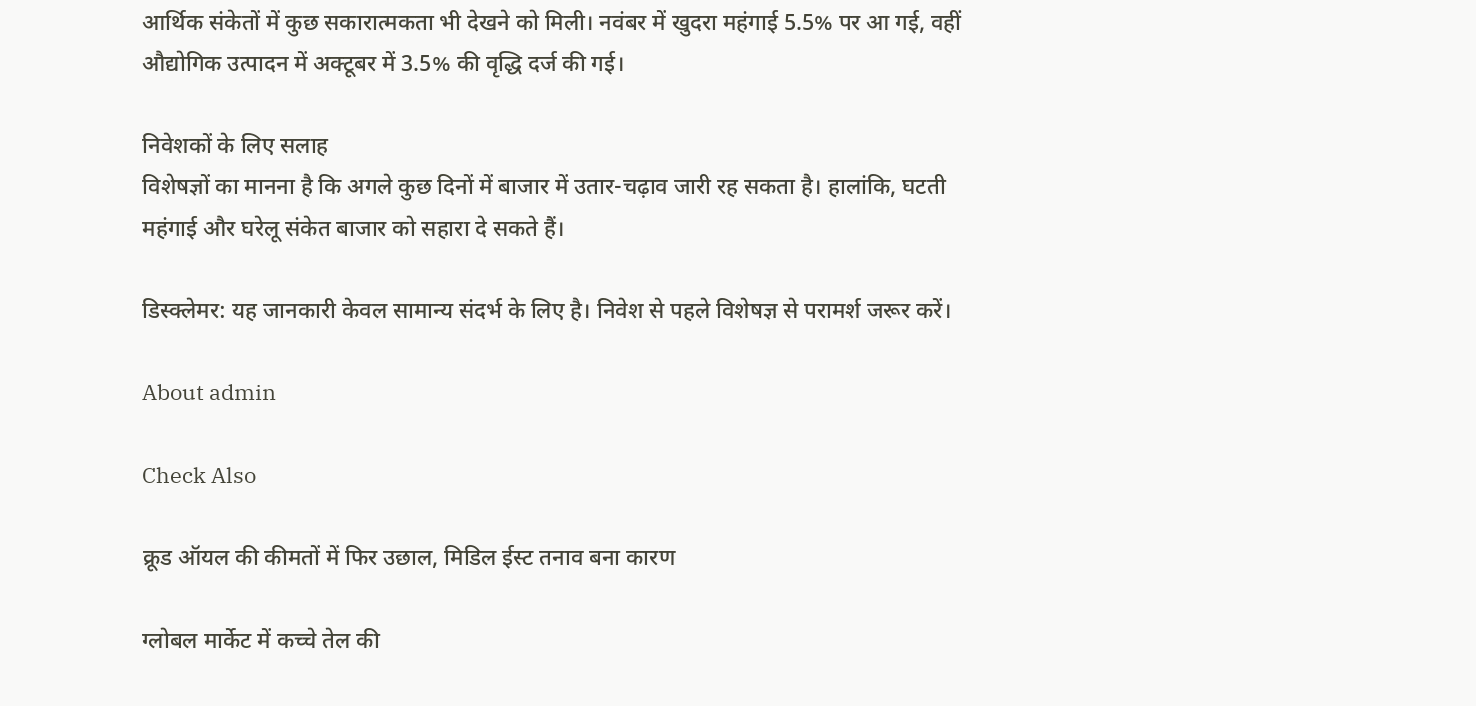आर्थिक संकेतों में कुछ सकारात्मकता भी देखने को मिली। नवंबर में खुदरा महंगाई 5.5% पर आ गई, वहीं औद्योगिक उत्पादन में अक्टूबर में 3.5% की वृद्धि दर्ज की गई।

निवेशकों के लिए सलाह
विशेषज्ञों का मानना है कि अगले कुछ दिनों में बाजार में उतार-चढ़ाव जारी रह सकता है। हालांकि, घटती महंगाई और घरेलू संकेत बाजार को सहारा दे सकते हैं।

डिस्क्लेमर: यह जानकारी केवल सामान्य संदर्भ के लिए है। निवेश से पहले विशेषज्ञ से परामर्श जरूर करें।

About admin

Check Also

क्रूड ऑयल की कीमतों में फिर उछाल, मिडिल ईस्ट तनाव बना कारण

ग्लोबल मार्केट में कच्चे तेल की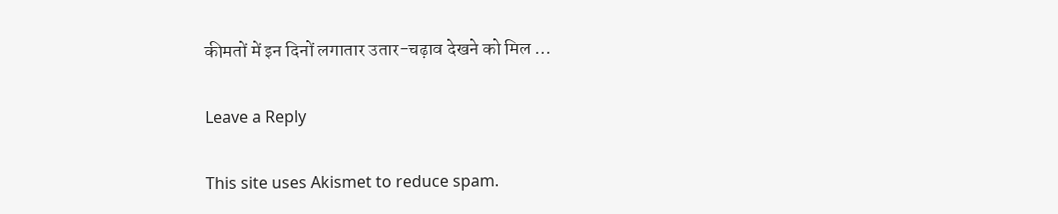कीमतों में इन दिनों लगातार उतार-चढ़ाव देखने को मिल …

Leave a Reply

This site uses Akismet to reduce spam.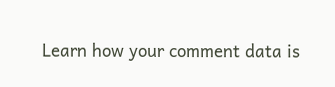Learn how your comment data is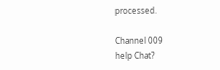processed.

Channel 009
help Chat?